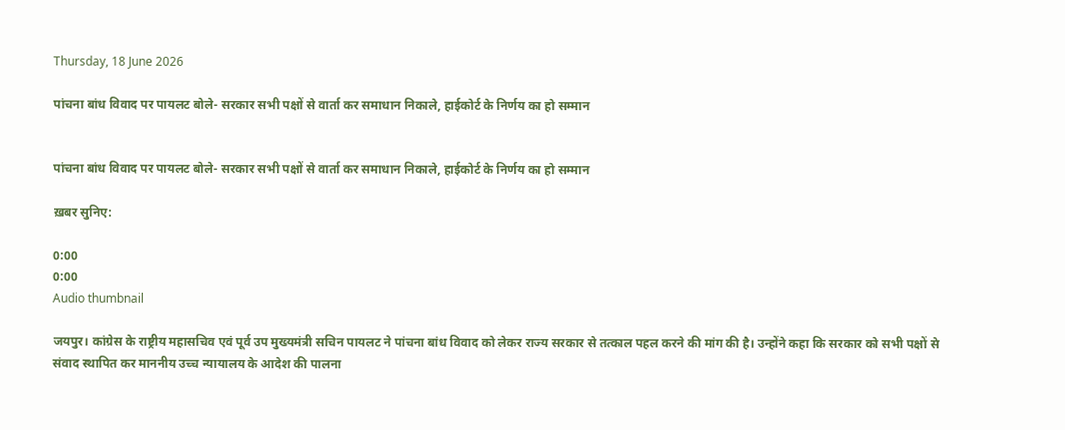Thursday, 18 June 2026

पांचना बांध विवाद पर पायलट बोले- सरकार सभी पक्षों से वार्ता कर समाधान निकाले, हाईकोर्ट के निर्णय का हो सम्मान


पांचना बांध विवाद पर पायलट बोले- सरकार सभी पक्षों से वार्ता कर समाधान निकाले, हाईकोर्ट के निर्णय का हो सम्मान

ख़बर सुनिए:

0:00
0:00
Audio thumbnail

जयपुर। कांग्रेस के राष्ट्रीय महासचिव एवं पूर्व उप मुख्यमंत्री सचिन पायलट ने पांचना बांध विवाद को लेकर राज्य सरकार से तत्काल पहल करने की मांग की है। उन्होंने कहा कि सरकार को सभी पक्षों से संवाद स्थापित कर माननीय उच्च न्यायालय के आदेश की पालना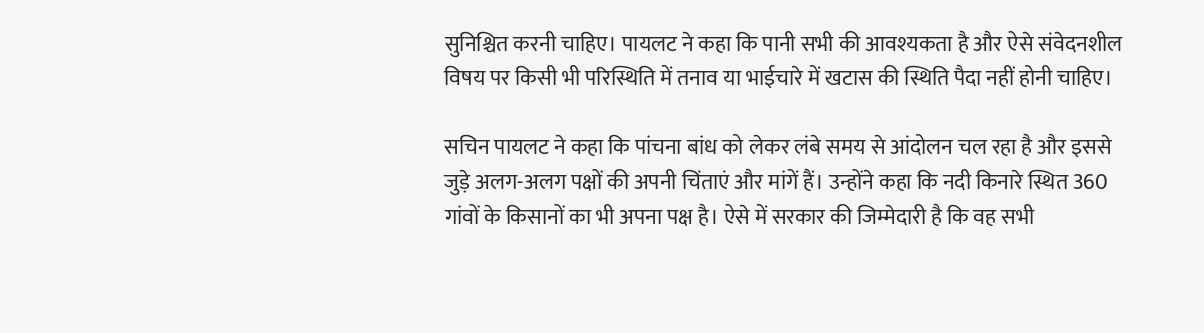सुनिश्चित करनी चाहिए। पायलट ने कहा कि पानी सभी की आवश्यकता है और ऐसे संवेदनशील विषय पर किसी भी परिस्थिति में तनाव या भाईचारे में खटास की स्थिति पैदा नहीं होनी चाहिए।

सचिन पायलट ने कहा कि पांचना बांध को लेकर लंबे समय से आंदोलन चल रहा है और इससे जुड़े अलग-अलग पक्षों की अपनी चिंताएं और मांगें हैं। उन्होंने कहा कि नदी किनारे स्थित 360 गांवों के किसानों का भी अपना पक्ष है। ऐसे में सरकार की जिम्मेदारी है कि वह सभी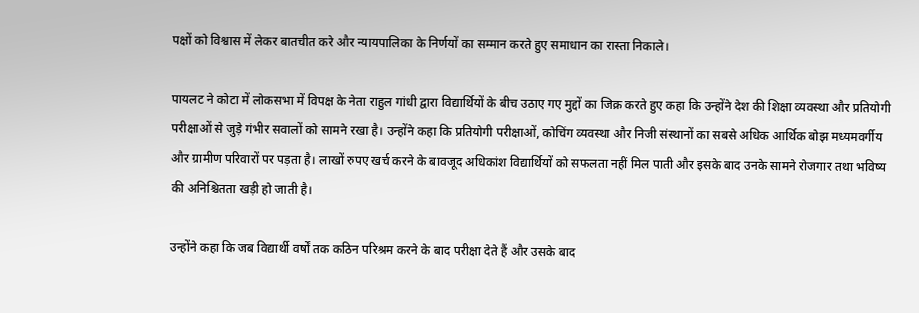पक्षों को विश्वास में लेकर बातचीत करे और न्यायपालिका के निर्णयों का सम्मान करते हुए समाधान का रास्ता निकाले।

पायलट ने कोटा में लोकसभा में विपक्ष के नेता राहुल गांधी द्वारा विद्यार्थियों के बीच उठाए गए मुद्दों का जिक्र करते हुए कहा कि उन्होंने देश की शिक्षा व्यवस्था और प्रतियोगी परीक्षाओं से जुड़े गंभीर सवालों को सामने रखा है। उन्होंने कहा कि प्रतियोगी परीक्षाओं, कोचिंग व्यवस्था और निजी संस्थानों का सबसे अधिक आर्थिक बोझ मध्यमवर्गीय और ग्रामीण परिवारों पर पड़ता है। लाखों रुपए खर्च करने के बावजूद अधिकांश विद्यार्थियों को सफलता नहीं मिल पाती और इसके बाद उनके सामने रोजगार तथा भविष्य की अनिश्चितता खड़ी हो जाती है।

उन्होंने कहा कि जब विद्यार्थी वर्षों तक कठिन परिश्रम करने के बाद परीक्षा देते हैं और उसके बाद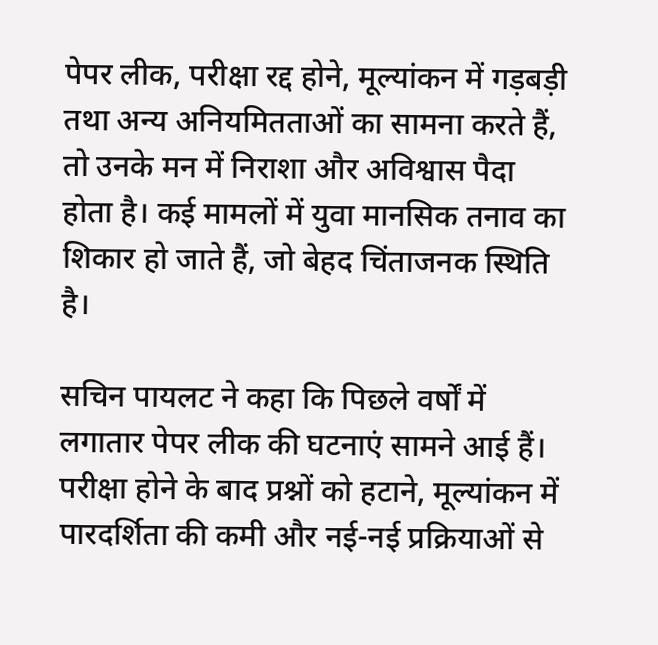पेपर लीक, परीक्षा रद्द होने, मूल्यांकन में गड़बड़ी तथा अन्य अनियमितताओं का सामना करते हैं, तो उनके मन में निराशा और अविश्वास पैदा होता है। कई मामलों में युवा मानसिक तनाव का शिकार हो जाते हैं, जो बेहद चिंताजनक स्थिति है।

सचिन पायलट ने कहा कि पिछले वर्षों में लगातार पेपर लीक की घटनाएं सामने आई हैं। परीक्षा होने के बाद प्रश्नों को हटाने, मूल्यांकन में पारदर्शिता की कमी और नई-नई प्रक्रियाओं से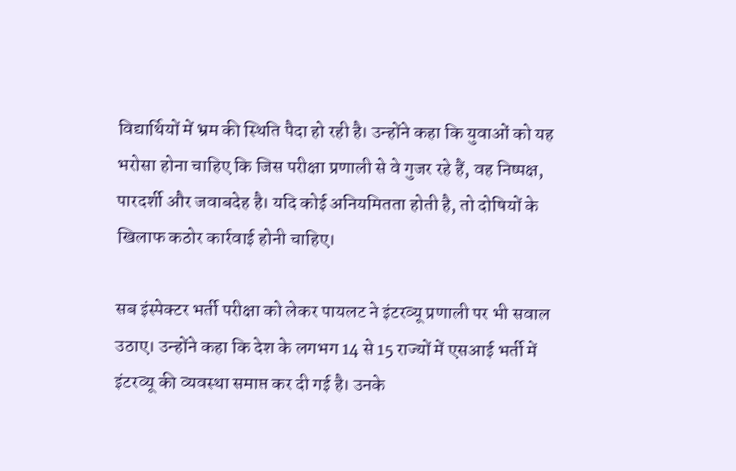विद्यार्थियों में भ्रम की स्थिति पैदा हो रही है। उन्होंने कहा कि युवाओं को यह भरोसा होना चाहिए कि जिस परीक्षा प्रणाली से वे गुजर रहे हैं, वह निष्पक्ष, पारदर्शी और जवाबदेह है। यदि कोई अनियमितता होती है, तो दोषियों के खिलाफ कठोर कार्रवाई होनी चाहिए।

सब इंस्पेक्टर भर्ती परीक्षा को लेकर पायलट ने इंटरव्यू प्रणाली पर भी सवाल उठाए। उन्होंने कहा कि देश के लगभग 14 से 15 राज्यों में एसआई भर्ती में इंटरव्यू की व्यवस्था समाप्त कर दी गई है। उनके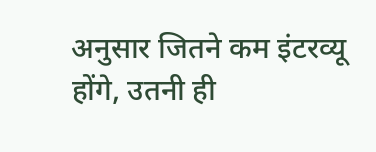अनुसार जितने कम इंटरव्यू होंगे, उतनी ही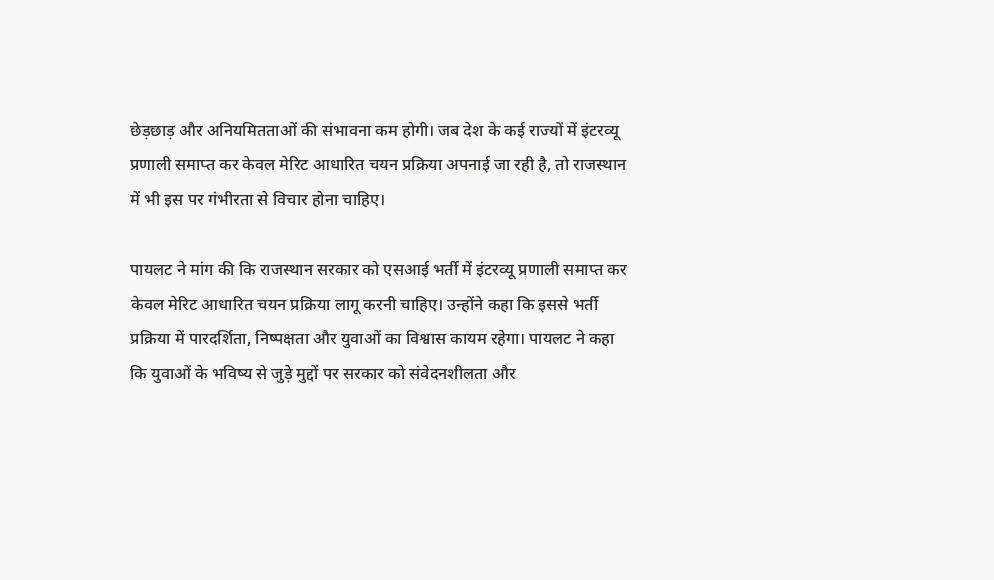छेड़छाड़ और अनियमितताओं की संभावना कम होगी। जब देश के कई राज्यों में इंटरव्यू प्रणाली समाप्त कर केवल मेरिट आधारित चयन प्रक्रिया अपनाई जा रही है, तो राजस्थान में भी इस पर गंभीरता से विचार होना चाहिए।

पायलट ने मांग की कि राजस्थान सरकार को एसआई भर्ती में इंटरव्यू प्रणाली समाप्त कर केवल मेरिट आधारित चयन प्रक्रिया लागू करनी चाहिए। उन्होंने कहा कि इससे भर्ती प्रक्रिया में पारदर्शिता, निष्पक्षता और युवाओं का विश्वास कायम रहेगा। पायलट ने कहा कि युवाओं के भविष्य से जुड़े मुद्दों पर सरकार को संवेदनशीलता और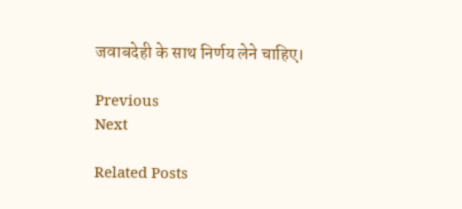जवाबदेही के साथ निर्णय लेने चाहिए।

Previous
Next

Related Posts